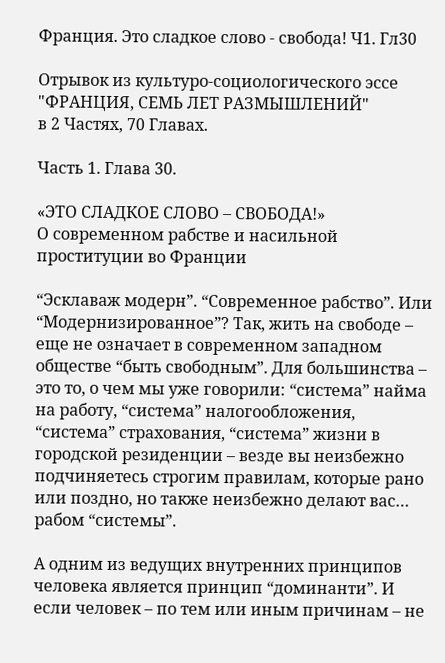Франция. Это сладкое слово - свобода! Ч1. Гл30

Отрывок из культуро-социологического эссе
"ФРАНЦИЯ, СЕМЬ ЛЕТ РАЗМЫШЛЕНИЙ"
в 2 Частях, 70 Главах.

Часть 1. Глава 30.

«ЭТО СЛАДКОЕ СЛОВО – СВОБОДА!»
О современном рабстве и насильной проституции во Франции

“Эсклаваж модерн”. “Современное рабство”. Или “Модернизированное”? Так, жить на свободе – еще не означает в современном западном обществе “быть свободным”. Для большинства – это то, о чем мы уже говорили: “система” найма на работу, “система” налогообложения, “система” страхования, “система” жизни в городской резиденции – везде вы неизбежно подчиняетесь строгим правилам, которые рано или поздно, но также неизбежно делают вас… рабом “системы”.

А одним из ведущих внутренних принципов человека является принцип “доминанти”. И если человек – по тем или иным причинам – не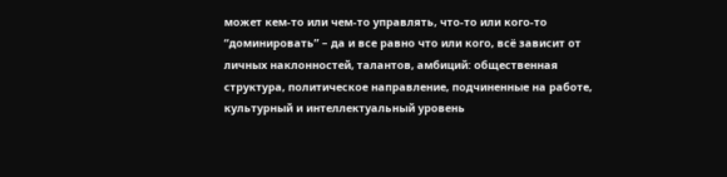может кем-то или чем-то управлять, что-то или кого-то “доминировать” – да и все равно что или кого, всё зависит от личных наклонностей, талантов, амбиций: общественная структура, политическое направление, подчиненные на работе, культурный и интеллектуальный уровень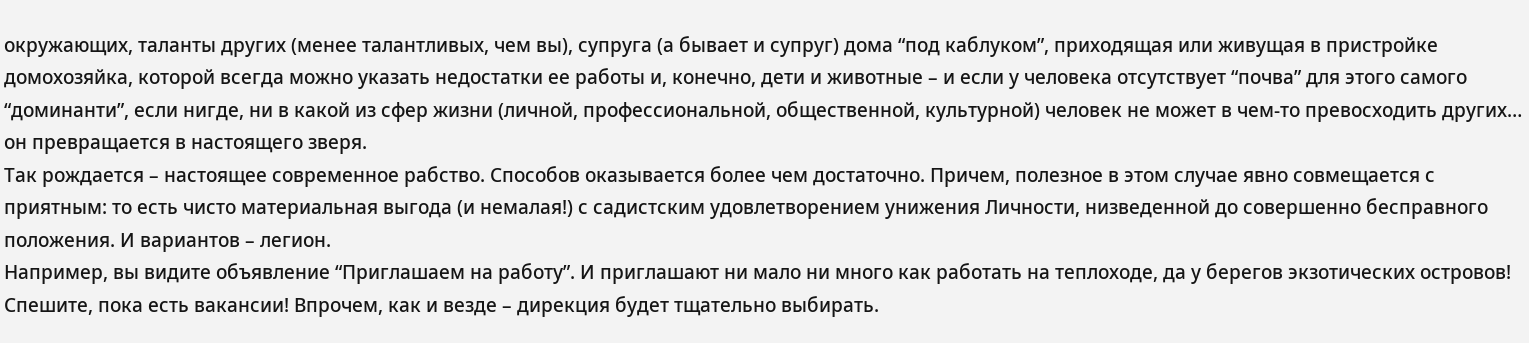окружающих, таланты других (менее талантливых, чем вы), супруга (а бывает и супруг) дома “под каблуком”, приходящая или живущая в пристройке домохозяйка, которой всегда можно указать недостатки ее работы и, конечно, дети и животные – и если у человека отсутствует “почва” для этого самого “доминанти”, если нигде, ни в какой из сфер жизни (личной, профессиональной, общественной, культурной) человек не может в чем-то превосходить других… он превращается в настоящего зверя.
Так рождается – настоящее современное рабство. Способов оказывается более чем достаточно. Причем, полезное в этом случае явно совмещается с приятным: то есть чисто материальная выгода (и немалая!) с садистским удовлетворением унижения Личности, низведенной до совершенно бесправного положения. И вариантов – легион.
Например, вы видите объявление “Приглашаем на работу”. И приглашают ни мало ни много как работать на теплоходе, да у берегов экзотических островов! Спешите, пока есть вакансии! Впрочем, как и везде – дирекция будет тщательно выбирать.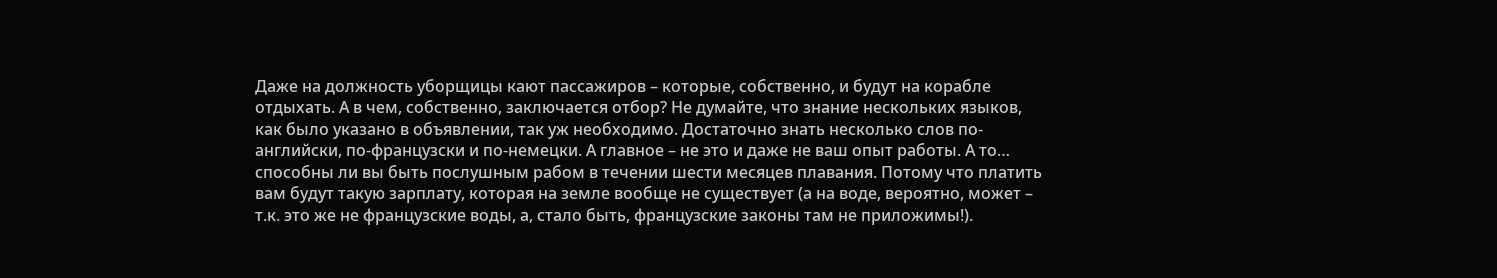Даже на должность уборщицы кают пассажиров – которые, собственно, и будут на корабле отдыхать. А в чем, собственно, заключается отбор? Не думайте, что знание нескольких языков, как было указано в объявлении, так уж необходимо. Достаточно знать несколько слов по-английски, по-французски и по-немецки. А главное – не это и даже не ваш опыт работы. А то… способны ли вы быть послушным рабом в течении шести месяцев плавания. Потому что платить вам будут такую зарплату, которая на земле вообще не существует (а на воде, вероятно, может – т.к. это же не французские воды, а, стало быть, французские законы там не приложимы!).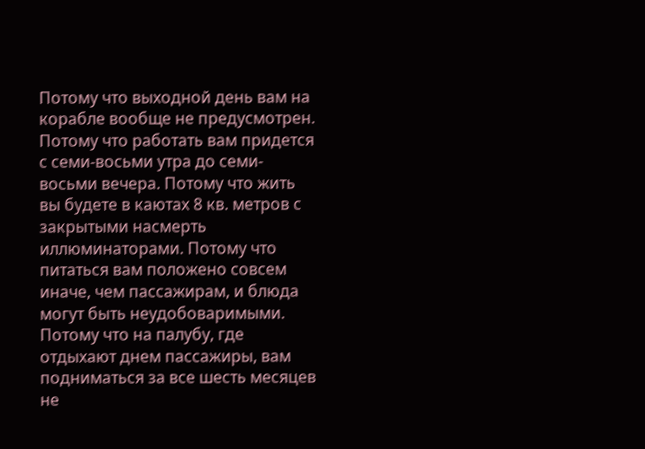Потому что выходной день вам на корабле вообще не предусмотрен. Потому что работать вам придется с семи-восьми утра до семи-восьми вечера. Потому что жить вы будете в каютах 8 кв. метров с закрытыми насмерть иллюминаторами. Потому что питаться вам положено совсем иначе, чем пассажирам, и блюда могут быть неудобоваримыми. Потому что на палубу, где отдыхают днем пассажиры, вам подниматься за все шесть месяцев не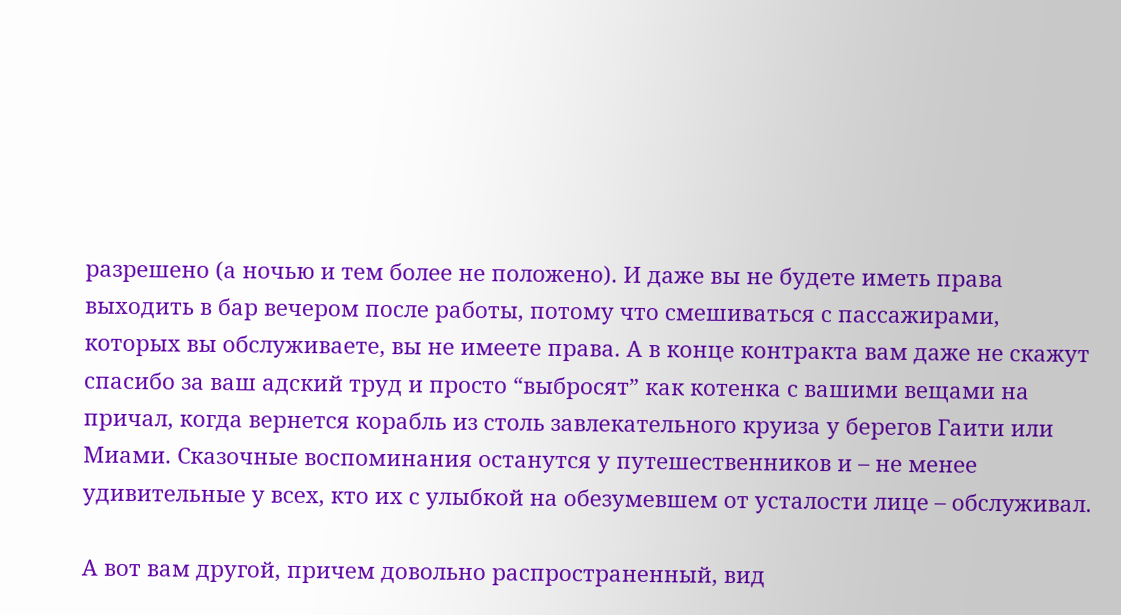разрешено (а ночью и тем более не положено). И даже вы не будете иметь права выходить в бар вечером после работы, потому что смешиваться с пассажирами, которых вы обслуживаете, вы не имеете права. А в конце контракта вам даже не скажут спасибо за ваш адский труд и просто “выбросят” как котенка с вашими вещами на причал, когда вернется корабль из столь завлекательного круиза у берегов Гаити или Миами. Сказочные воспоминания останутся у путешественников и – не менее удивительные у всех, кто их с улыбкой на обезумевшем от усталости лице – обслуживал.

А вот вам другой, причем довольно распространенный, вид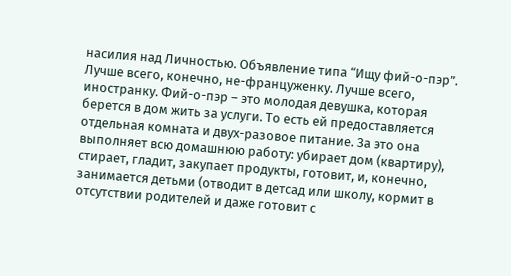насилия над Личностью. Объявление типа “Ищу фий-о-пэр”. Лучше всего, конечно, не-француженку. Лучше всего, иностранку. Фий-о-пэр – это молодая девушка, которая берется в дом жить за услуги. То есть ей предоставляется отдельная комната и двух-разовое питание. За это она выполняет всю домашнюю работу: убирает дом (квартиру), стирает, гладит, закупает продукты, готовит, и, конечно, занимается детьми (отводит в детсад или школу, кормит в отсутствии родителей и даже готовит с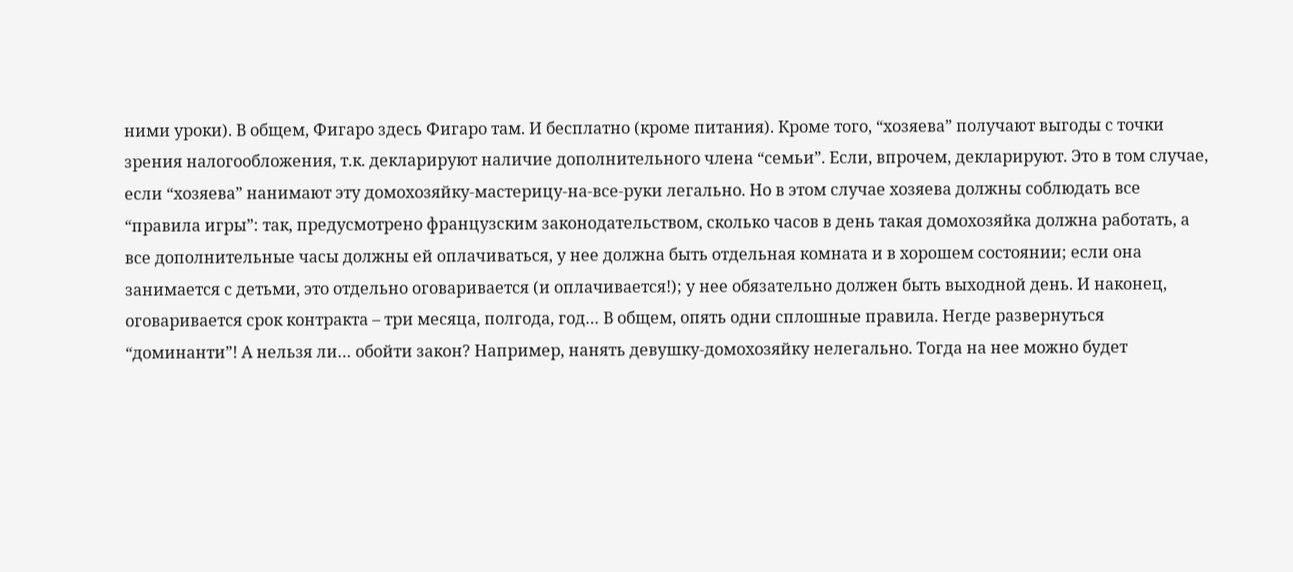ними уроки). В общем, Фигаро здесь Фигаро там. И бесплатно (кроме питания). Кроме того, “хозяева” получают выгоды с точки зрения налогообложения, т.к. декларируют наличие дополнительного члена “семьи”. Если, впрочем, декларируют. Это в том случае, если “хозяева” нанимают эту домохозяйку-мастерицу-на-все-руки легально. Но в этом случае хозяева должны соблюдать все “правила игры”: так, предусмотрено французским законодательством, сколько часов в день такая домохозяйка должна работать, а все дополнительные часы должны ей оплачиваться, у нее должна быть отдельная комната и в хорошем состоянии; если она занимается с детьми, это отдельно оговаривается (и оплачивается!); у нее обязательно должен быть выходной день. И наконец, оговаривается срок контракта – три месяца, полгода, год… В общем, опять одни сплошные правила. Негде развернуться “доминанти”! А нельзя ли… обойти закон? Например, нанять девушку-домохозяйку нелегально. Тогда на нее можно будет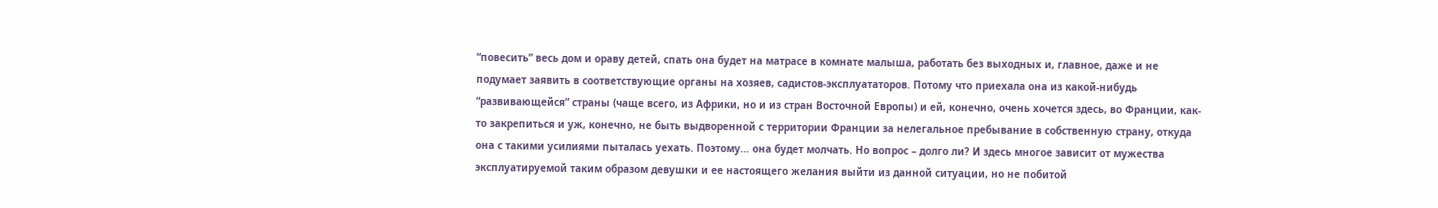“повесить” весь дом и ораву детей, спать она будет на матрасе в комнате малыша, работать без выходных и, главное, даже и не подумает заявить в соответствующие органы на хозяев, садистов-эксплуататоров. Потому что приехала она из какой-нибудь “развивающейся” страны (чаще всего, из Африки, но и из стран Восточной Европы) и ей, конечно, очень хочется здесь, во Франции, как-то закрепиться и уж, конечно, не быть выдворенной с территории Франции за нелегальное пребывание в собственную страну, откуда она с такими усилиями пыталась уехать. Поэтому… она будет молчать. Но вопрос – долго ли? И здесь многое зависит от мужества эксплуатируемой таким образом девушки и ее настоящего желания выйти из данной ситуации, но не побитой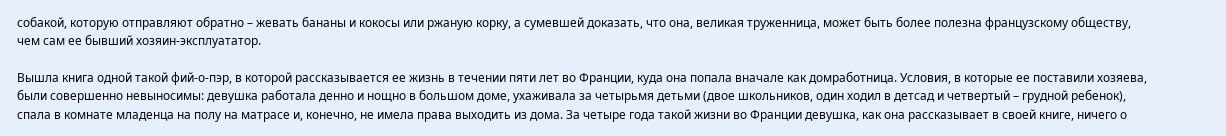собакой, которую отправляют обратно – жевать бананы и кокосы или ржаную корку, а сумевшей доказать, что она, великая труженница, может быть более полезна французскому обществу, чем сам ее бывший хозяин-эксплуататор.

Вышла книга одной такой фий-о-пэр, в которой рассказывается ее жизнь в течении пяти лет во Франции, куда она попала вначале как домработница. Условия, в которые ее поставили хозяева, были совершенно невыносимы: девушка работала денно и нощно в большом доме, ухаживала за четырьмя детьми (двое школьников, один ходил в детсад и четвертый – грудной ребенок), спала в комнате младенца на полу на матрасе и, конечно, не имела права выходить из дома. За четыре года такой жизни во Франции девушка, как она рассказывает в своей книге, ничего о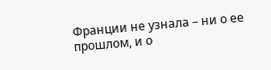Франции не узнала – ни о ее прошлом, и о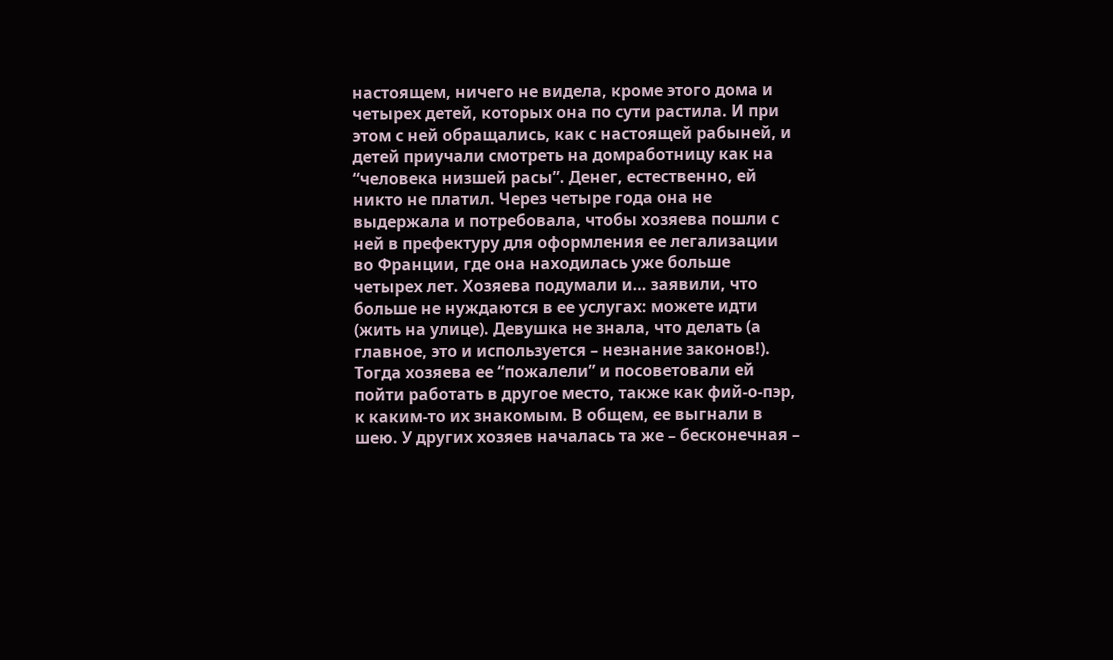настоящем, ничего не видела, кроме этого дома и четырех детей, которых она по сути растила. И при этом с ней обращались, как с настоящей рабыней, и детей приучали смотреть на домработницу как на “человека низшей расы”. Денег, естественно, ей никто не платил. Через четыре года она не выдержала и потребовала, чтобы хозяева пошли с ней в префектуру для оформления ее легализации во Франции, где она находилась уже больше четырех лет. Хозяева подумали и… заявили, что больше не нуждаются в ее услугах: можете идти (жить на улице). Девушка не знала, что делать (а главное, это и используется – незнание законов!). Тогда хозяева ее “пожалели” и посоветовали ей пойти работать в другое место, также как фий-о-пэр, к каким-то их знакомым. В общем, ее выгнали в шею. У других хозяев началась та же – бесконечная –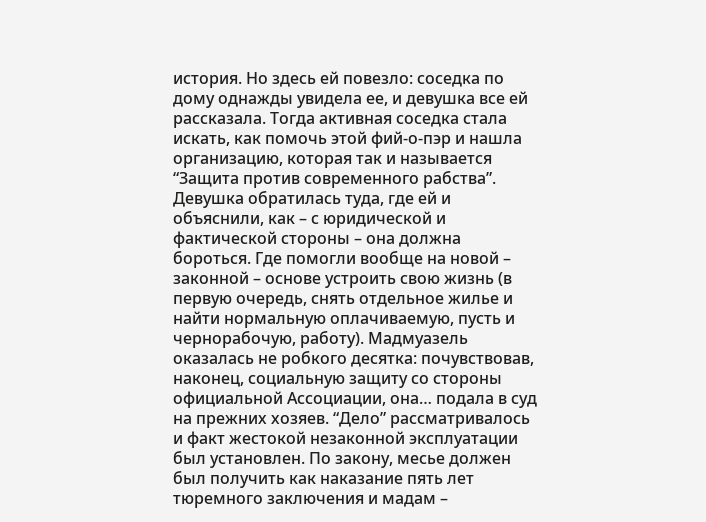история. Но здесь ей повезло: соседка по дому однажды увидела ее, и девушка все ей рассказала. Тогда активная соседка стала искать, как помочь этой фий-о-пэр и нашла организацию, которая так и называется “Защита против современного рабства”. Девушка обратилась туда, где ей и объяснили, как – с юридической и фактической стороны – она должна бороться. Где помогли вообще на новой – законной – основе устроить свою жизнь (в первую очередь, снять отдельное жилье и найти нормальную оплачиваемую, пусть и чернорабочую, работу). Мадмуазель оказалась не робкого десятка: почувствовав, наконец, социальную защиту со стороны официальной Ассоциации, она… подала в суд на прежних хозяев. “Дело” рассматривалось и факт жестокой незаконной эксплуатации был установлен. По закону, месье должен был получить как наказание пять лет тюремного заключения и мадам –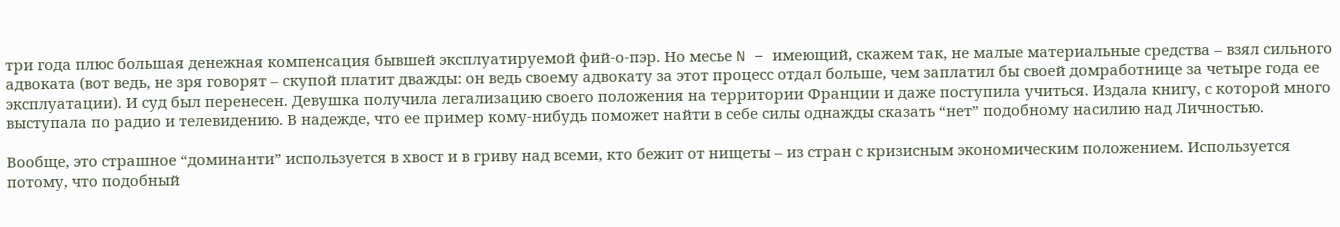три года плюс большая денежная компенсация бывшей эксплуатируемой фий-о-пэр. Но месье N – имеющий, скажем так, не малые материальные средства – взял сильного адвоката (вот ведь, не зря говорят – скупой платит дважды: он ведь своему адвокату за этот процесс отдал больше, чем заплатил бы своей домработнице за четыре года ее эксплуатации). И суд был перенесен. Девушка получила легализацию своего положения на территории Франции и даже поступила учиться. Издала книгу, с которой много выступала по радио и телевидению. В надежде, что ее пример кому-нибудь поможет найти в себе силы однажды сказать “нет” подобному насилию над Личностью.

Вообще, это страшное “доминанти” используется в хвост и в гриву над всеми, кто бежит от нищеты – из стран с кризисным экономическим положением. Используется потому, что подобный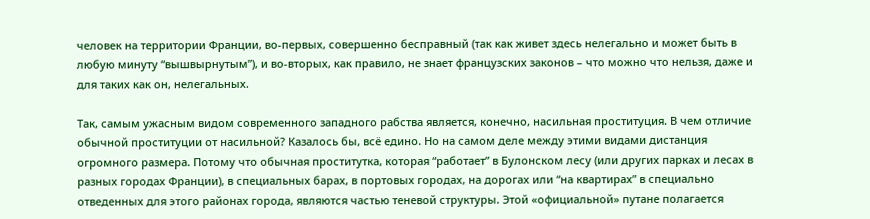человек на территории Франции, во-первых, совершенно бесправный (так как живет здесь нелегально и может быть в любую минуту “вышвырнутым”), и во-вторых, как правило, не знает французских законов – что можно что нельзя, даже и для таких как он, нелегальных.

Так, самым ужасным видом современного западного рабства является, конечно, насильная проституция. В чем отличие обычной проституции от насильной? Казалось бы, всё едино. Но на самом деле между этими видами дистанция огромного размера. Потому что обычная проститутка, которая “работает” в Булонском лесу (или других парках и лесах в разных городах Франции), в специальных барах, в портовых городах, на дорогах или “на квартирах” в специально отведенных для этого районах города, являются частью теневой структуры. Этой «официальной» путане полагается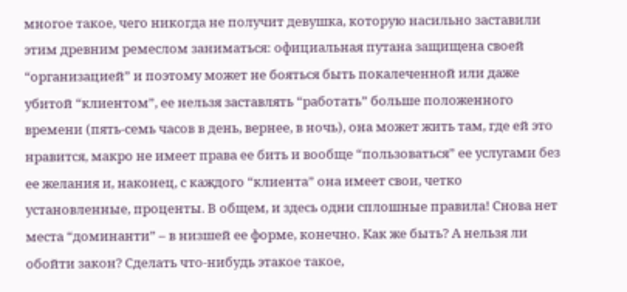многое такое, чего никогда не получит девушка, которую насильно заставили этим древним ремеслом заниматься: официальная путана защищена своей “организацией” и поэтому может не бояться быть покалеченной или даже убитой “клиентом”, ее нельзя заставлять “работать” больше положенного времени (пять-семь часов в день, вернее, в ночь), она может жить там, где ей это нравится, макро не имеет права ее бить и вообще “пользоваться” ее услугами без ее желания и, наконец, с каждого “клиента” она имеет свои, четко установленные, проценты. В общем, и здесь одни сплошные правила! Снова нет места “доминанти” – в низшей ее форме, конечно. Как же быть? А нельзя ли обойти закон? Сделать что-нибудь этакое такое,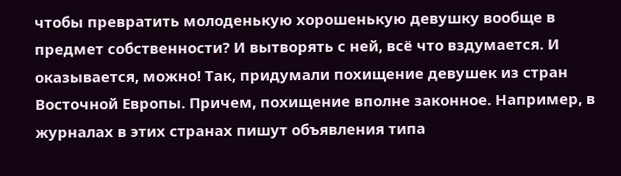чтобы превратить молоденькую хорошенькую девушку вообще в предмет собственности? И вытворять с ней, всё что вздумается. И оказывается, можно! Так, придумали похищение девушек из стран Восточной Европы. Причем, похищение вполне законное. Например, в журналах в этих странах пишут объявления типа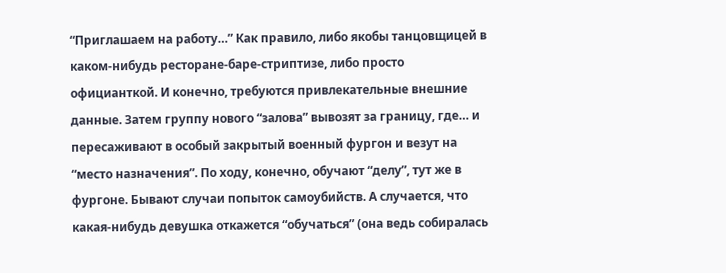“Приглашаем на работу…” Как правило, либо якобы танцовщицей в каком-нибудь ресторане-баре-стриптизе, либо просто официанткой. И конечно, требуются привлекательные внешние данные. Затем группу нового “залова” вывозят за границу, где… и пересаживают в особый закрытый военный фургон и везут на “место назначения”. По ходу, конечно, обучают “делу”, тут же в фургоне. Бывают случаи попыток самоубийств. А случается, что какая-нибудь девушка откажется “обучаться” (она ведь собиралась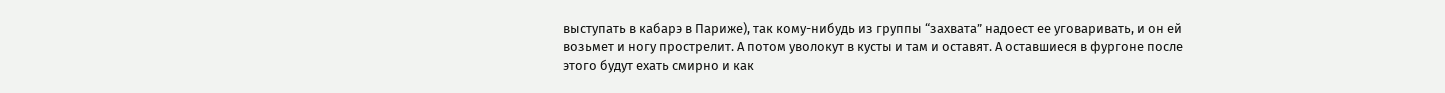выступать в кабарэ в Париже), так кому-нибудь из группы “захвата” надоест ее уговаривать, и он ей возьмет и ногу прострелит. А потом уволокут в кусты и там и оставят. А оставшиеся в фургоне после этого будут ехать смирно и как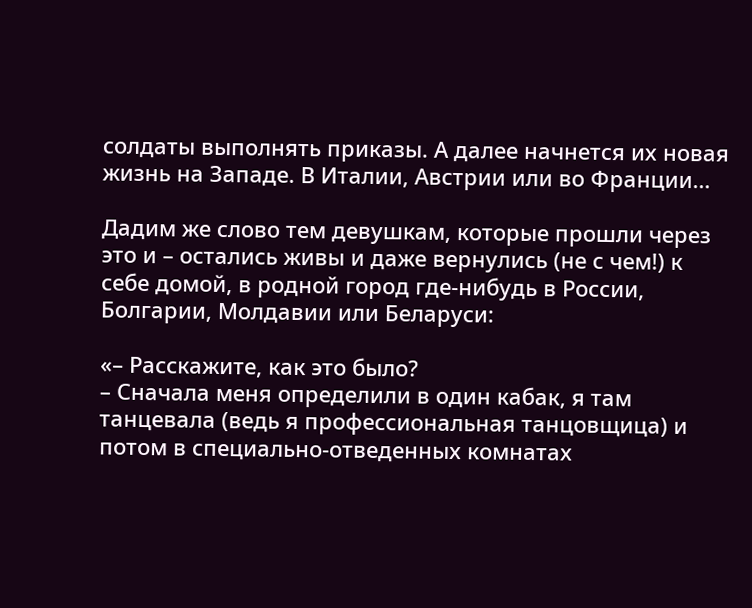солдаты выполнять приказы. А далее начнется их новая жизнь на Западе. В Италии, Австрии или во Франции…

Дадим же слово тем девушкам, которые прошли через это и – остались живы и даже вернулись (не с чем!) к себе домой, в родной город где-нибудь в России, Болгарии, Молдавии или Беларуси:

«– Расскажите, как это было?
– Сначала меня определили в один кабак, я там танцевала (ведь я профессиональная танцовщица) и потом в специально-отведенных комнатах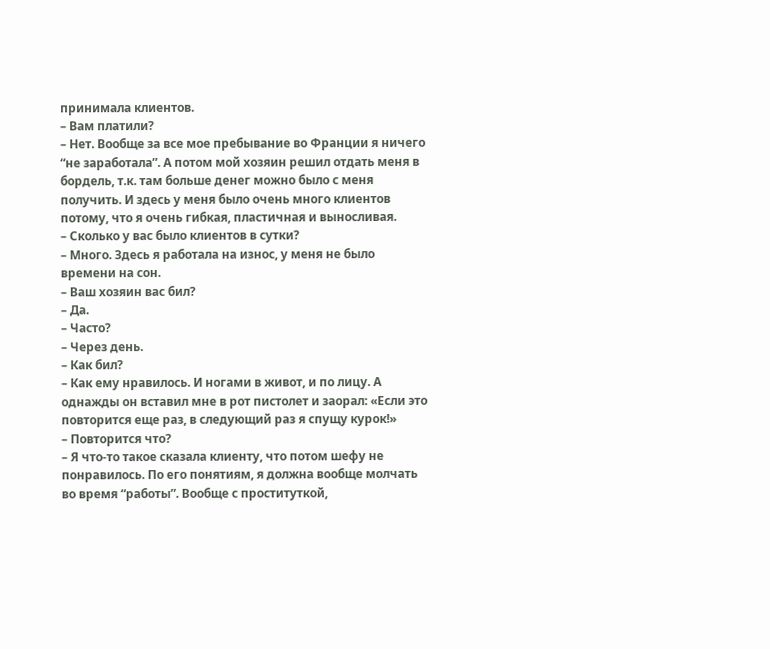принимала клиентов.
– Вам платили?
– Нет. Вообще за все мое пребывание во Франции я ничего “не заработала”. А потом мой хозяин решил отдать меня в бордель, т.к. там больше денег можно было с меня получить. И здесь у меня было очень много клиентов потому, что я очень гибкая, пластичная и выносливая.
– Сколько у вас было клиентов в сутки?
– Много. Здесь я работала на износ, у меня не было времени на сон.
– Ваш хозяин вас бил?
– Да.
– Часто?
– Через день.
– Как бил?
– Как ему нравилось. И ногами в живот, и по лицу. А однажды он вставил мне в рот пистолет и заорал: «Если это повторится еще раз, в следующий раз я спущу курок!»
– Повторится что?
– Я что-то такое сказала клиенту, что потом шефу не понравилось. По его понятиям, я должна вообще молчать во время “работы”. Вообще с проституткой,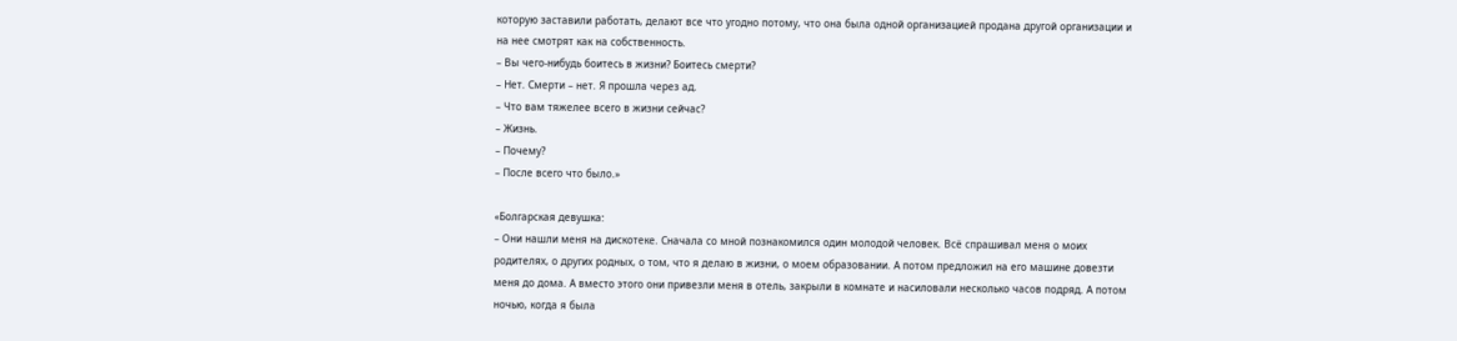которую заставили работать, делают все что угодно потому, что она была одной организацией продана другой организации и на нее смотрят как на собственность.
– Вы чего-нибудь боитесь в жизни? Боитесь смерти?
– Нет. Смерти – нет. Я прошла через ад.
– Что вам тяжелее всего в жизни сейчас?
– Жизнь.
– Почему?
– После всего что было.»

«Болгарская девушка:
– Они нашли меня на дискотеке. Сначала со мной познакомился один молодой человек. Всё спрашивал меня о моих родителях, о других родных, о том, что я делаю в жизни, о моем образовании. А потом предложил на его машине довезти меня до дома. А вместо этого они привезли меня в отель, закрыли в комнате и насиловали несколько часов подряд. А потом ночью, когда я была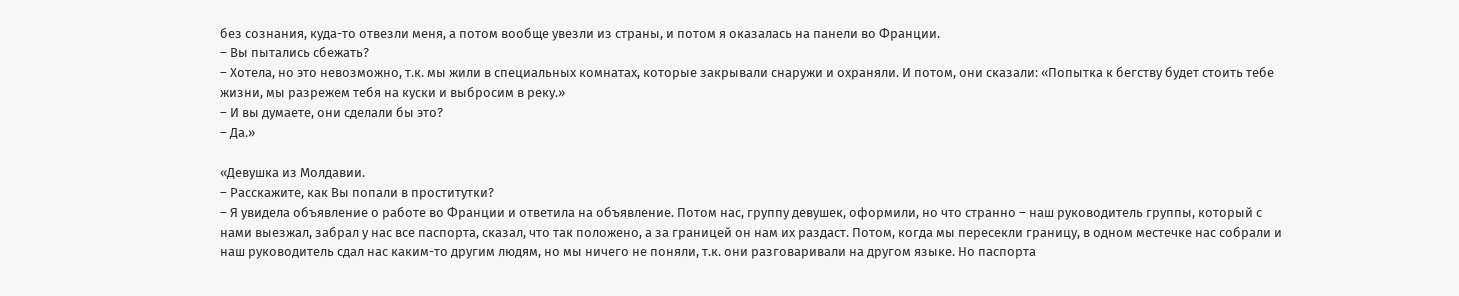без сознания, куда-то отвезли меня, а потом вообще увезли из страны, и потом я оказалась на панели во Франции.
– Вы пытались сбежать?
– Хотела, но это невозможно, т.к. мы жили в специальных комнатах, которые закрывали снаружи и охраняли. И потом, они сказали: «Попытка к бегству будет стоить тебе жизни, мы разрежем тебя на куски и выбросим в реку.»
– И вы думаете, они сделали бы это?
– Да.»

«Девушка из Молдавии.
– Расскажите, как Вы попали в проститутки?
– Я увидела объявление о работе во Франции и ответила на объявление. Потом нас, группу девушек, оформили, но что странно – наш руководитель группы, который с нами выезжал, забрал у нас все паспорта, сказал, что так положено, а за границей он нам их раздаст. Потом, когда мы пересекли границу, в одном местечке нас собрали и наш руководитель сдал нас каким-то другим людям, но мы ничего не поняли, т.к. они разговаривали на другом языке. Но паспорта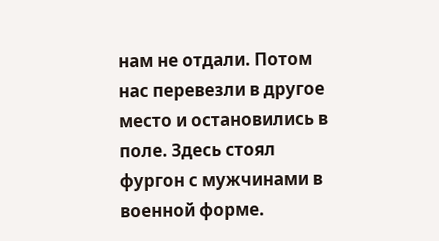нам не отдали. Потом нас перевезли в другое место и остановились в поле. Здесь стоял фургон с мужчинами в военной форме.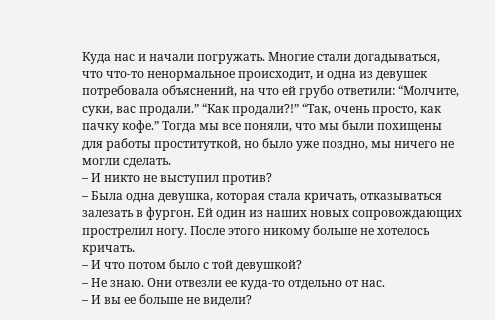Куда нас и начали погружать. Многие стали догадываться, что что-то ненормальное происходит, и одна из девушек потребовала объяснений, на что ей грубо ответили: “Молчите, суки, вас продали.” “Как продали?!” “Так, очень просто, как пачку кофе.” Тогда мы все поняли, что мы были похищены для работы проституткой, но было уже поздно, мы ничего не могли сделать.
– И никто не выступил против?
– Была одна девушка, которая стала кричать, отказываться залезать в фургон. Ей один из наших новых сопровождающих прострелил ногу. После этого никому больше не хотелось кричать.
– И что потом было с той девушкой?
– Не знаю. Они отвезли ее куда-то отдельно от нас.
– И вы ее больше не видели?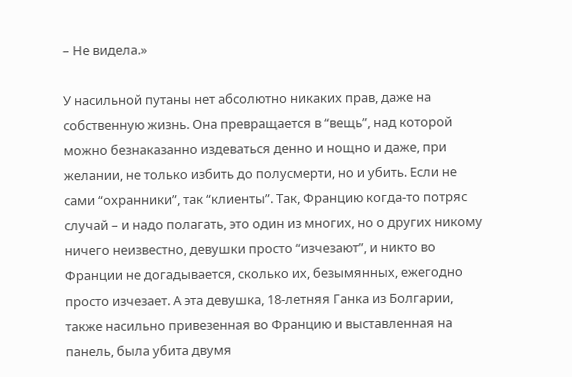– Не видела.»

У насильной путаны нет абсолютно никаких прав, даже на собственную жизнь. Она превращается в “вещь”, над которой можно безнаказанно издеваться денно и нощно и даже, при желании, не только избить до полусмерти, но и убить. Если не сами “охранники”, так “клиенты”. Так, Францию когда-то потряс случай – и надо полагать, это один из многих, но о других никому ничего неизвестно, девушки просто “изчезают”, и никто во Франции не догадывается, сколько их, безымянных, ежегодно просто изчезает. А эта девушка, 18-летняя Ганка из Болгарии, также насильно привезенная во Францию и выставленная на панель, была убита двумя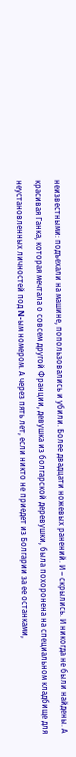неизвестными: подъехали на машине, попользовались и убили. Более двадцати ножевых ранений. И – скрылись. И никогда не были найдены. А красивая Ганка, которая мечтала о совсем другой Франции, девушка из болгарской деревушки, была похоронена на специальном кладбище для неустановленных личностей под N-ым номером. А через пять лет, если никто не приедет из Болгарии за ее останками,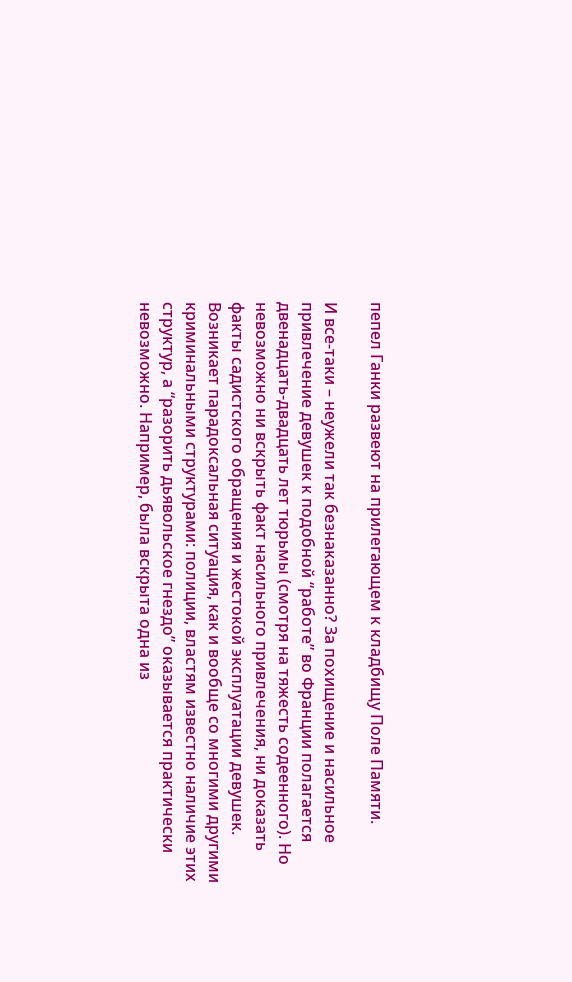пепел Ганки развеют на прилегающем к кладбищу Поле Памяти.

И все-таки – неужели так безнаказанно? За похищение и насильное привлечение девушек к подобной “работе” во Франции полагается двенадцать-двадцать лет тюрьмы (смотря на тяжесть содеенного). Но невозможно ни вскрыть факт насильного привлечения, ни доказать факты садистского обращения и жестокой эксплуатации девушек. Возникает парадоксальная ситуация, как и вообще со многими другими криминальными структурами: полиции, властям известно наличие этих структур, а “разорить дьявольское гнездо” оказывается практически невозможно. Например, была вскрыта одна из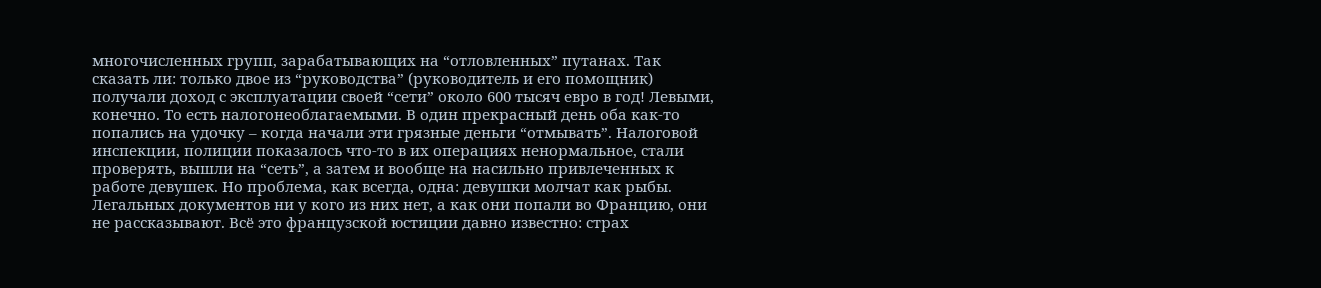многочисленных групп, зарабатывающих на “отловленных” путанах. Так сказать ли: только двое из “руководства” (руководитель и его помощник) получали доход с эксплуатации своей “сети” около 600 тысяч евро в год! Левыми, конечно. То есть налогонеоблагаемыми. В один прекрасный день оба как-то попались на удочку – когда начали эти грязные деньги “отмывать”. Налоговой инспекции, полиции показалось что-то в их операциях ненормальное, стали проверять, вышли на “сеть”, а затем и вообще на насильно привлеченных к работе девушек. Но проблема, как всегда, одна: девушки молчат как рыбы. Легальных документов ни у кого из них нет, а как они попали во Францию, они не рассказывают. Всё это французской юстиции давно известно: страх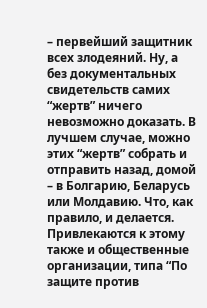– первейший защитник всех злодеяний. Ну, а без документальных свидетельств самих “жертв” ничего невозможно доказать. В лучшем случае, можно этих “жертв” собрать и отправить назад, домой – в Болгарию, Беларусь или Молдавию. Что, как правило, и делается. Привлекаются к этому также и общественные организации, типа “По защите против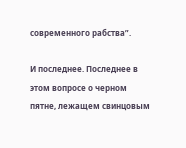современного рабства”.

И последнее. Последнее в этом вопросе о черном пятне, лежащем свинцовым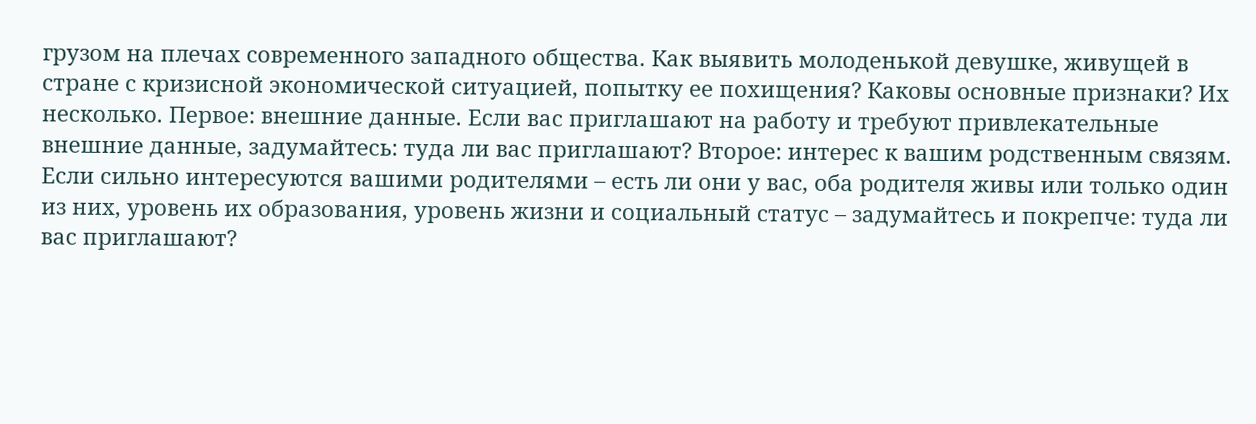грузом на плечах современного западного общества. Как выявить молоденькой девушке, живущей в стране с кризисной экономической ситуацией, попытку ее похищения? Каковы основные признаки? Их несколько. Первое: внешние данные. Если вас приглашают на работу и требуют привлекательные внешние данные, задумайтесь: туда ли вас приглашают? Второе: интерес к вашим родственным связям. Если сильно интересуются вашими родителями – есть ли они у вас, оба родителя живы или только один из них, уровень их образования, уровень жизни и социальный статус – задумайтесь и покрепче: туда ли вас приглашают?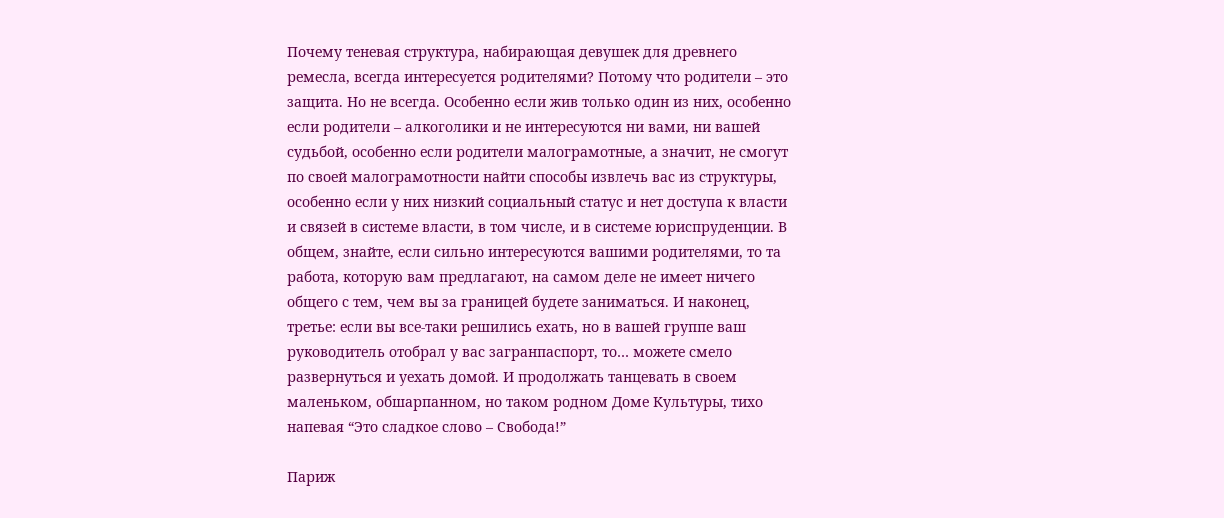Почему теневая структура, набирающая девушек для древнего ремесла, всегда интересуется родителями? Потому что родители – это защита. Но не всегда. Особенно если жив только один из них, особенно если родители – алкоголики и не интересуются ни вами, ни вашей судьбой, особенно если родители малограмотные, а значит, не смогут по своей малограмотности найти способы извлечь вас из структуры, особенно если у них низкий социальный статус и нет доступа к власти и связей в системе власти, в том числе, и в системе юриспруденции. В общем, знайте, если сильно интересуются вашими родителями, то та работа, которую вам предлагают, на самом деле не имеет ничего общего с тем, чем вы за границей будете заниматься. И наконец, третье: если вы все-таки решились ехать, но в вашей группе ваш руководитель отобрал у вас загранпаспорт, то… можете смело развернуться и уехать домой. И продолжать танцевать в своем маленьком, обшарпанном, но таком родном Доме Культуры, тихо напевая “Это сладкое слово – Свобода!”

Париж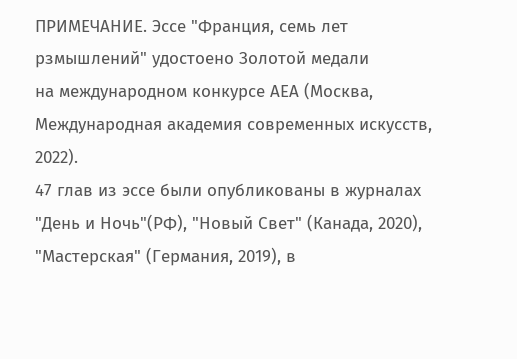ПРИМЕЧАНИЕ. Эссе "Франция, семь лет рзмышлений" удостоено Золотой медали
на международном конкурсе АЕА (Москва, Международная академия современных искусств, 2022).
47 глав из эссе были опубликованы в журналах "День и Ночь"(РФ), "Новый Свет" (Канада, 2020), "Мастерская" (Германия, 2019), в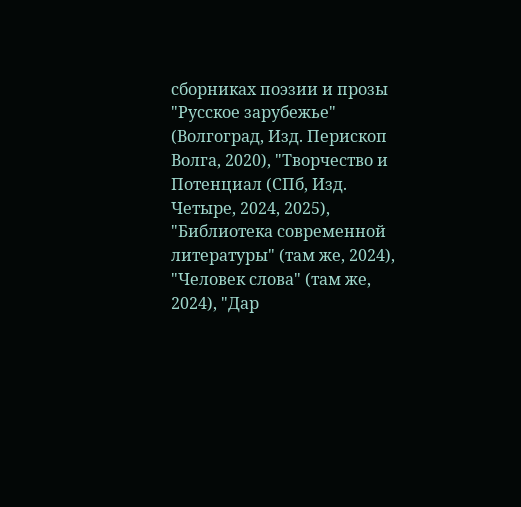сборниках поэзии и прозы "Русское зарубежье" (Волгоград, Изд. Перископ Волга, 2020), "Творчество и Потенциал (СПб, Изд. Четыре, 2024, 2025), "Библиотека современной литературы" (там же, 2024), "Человек слова" (там же, 2024), "Дар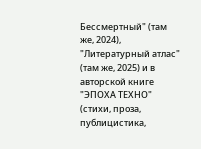Бессмертный" (там же, 2024), "Литературный атлас" (там же, 2025) и в авторской книге "ЭПОХА ТЕХНО" (стихи, проза, публицистика,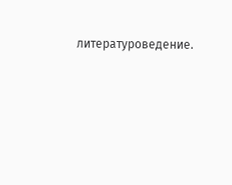литературоведение.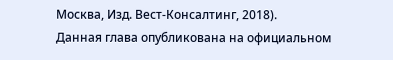Москва, Изд. Вест-Консалтинг, 2018).
Данная глава опубликована на официальном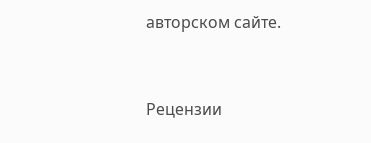авторском сайте.


Рецензии